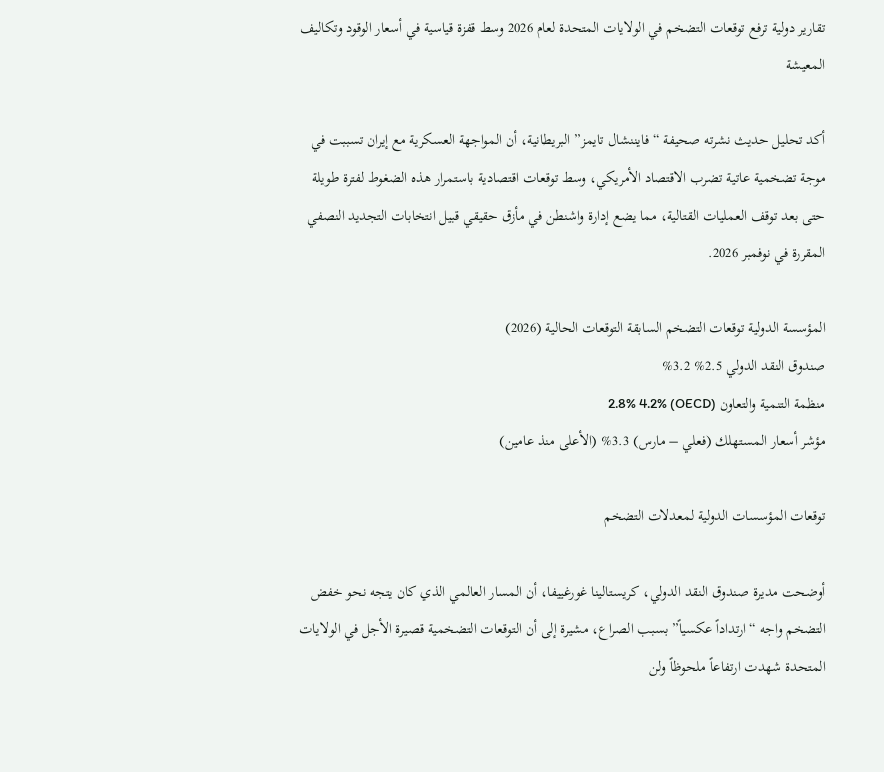تقارير دولية ترفع توقعات التضخم في الولايات المتحدة لعام 2026 وسط قفزة قياسية في أسعار الوقود وتكاليف المعيشة

أكد تحليل حديث نشرته صحيفة “فايننشال تايمز” البريطانية، أن المواجهة العسكرية مع إيران تسببت في موجة تضخمية عاتية تضرب الاقتصاد الأمريكي، وسط توقعات اقتصادية باستمرار هذه الضغوط لفترة طويلة حتى بعد توقف العمليات القتالية، مما يضع إدارة واشنطن في مأزق حقيقي قبيل انتخابات التجديد النصفي المقررة في نوفمبر 2026.

المؤسسة الدولية توقعات التضخم السابقة التوقعات الحالية (2026)
صندوق النقد الدولي 2.5% 3.2%
منظمة التنمية والتعاون (OECD) 2.8% 4.2%
مؤشر أسعار المستهلك (فعلي – مارس) 3.3% (الأعلى منذ عامين)

توقعات المؤسسات الدولية لمعدلات التضخم

أوضحت مديرة صندوق النقد الدولي، كريستالينا غورغييفا، أن المسار العالمي الذي كان يتجه نحو خفض التضخم واجه “ارتداداً عكسياً” بسبب الصراع، مشيرة إلى أن التوقعات التضخمية قصيرة الأجل في الولايات المتحدة شهدت ارتفاعاً ملحوظاً ولن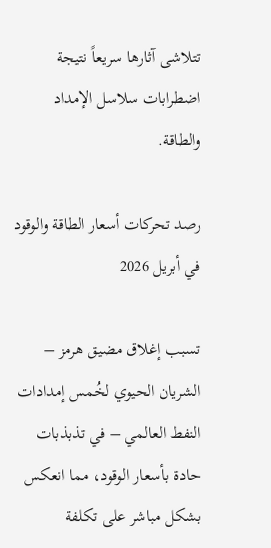تتلاشى آثارها سريعاً نتيجة اضطرابات سلاسل الإمداد والطاقة.

رصد تحركات أسعار الطاقة والوقود في أبريل 2026

تسبب إغلاق مضيق هرمز – الشريان الحيوي لخُمس إمدادات النفط العالمي – في تذبذبات حادة بأسعار الوقود، مما انعكس بشكل مباشر على تكلفة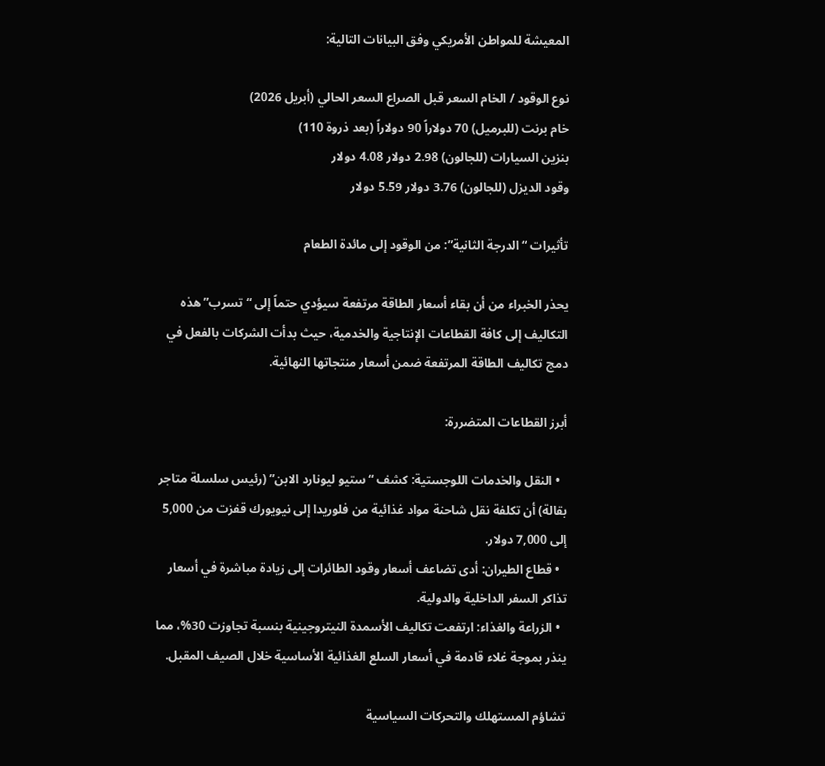المعيشة للمواطن الأمريكي وفق البيانات التالية:

نوع الوقود / الخام السعر قبل الصراع السعر الحالي (أبريل 2026)
خام برنت (للبرميل) 70 دولاراً 90 دولاراً (بعد ذروة 110)
بنزين السيارات (للجالون) 2.98 دولار 4.08 دولار
وقود الديزل (للجالون) 3.76 دولار 5.59 دولار

تأثيرات “الدرجة الثانية”: من الوقود إلى مائدة الطعام

يحذر الخبراء من أن بقاء أسعار الطاقة مرتفعة سيؤدي حتماً إلى “تسرب” هذه التكاليف إلى كافة القطاعات الإنتاجية والخدمية، حيث بدأت الشركات بالفعل في دمج تكاليف الطاقة المرتفعة ضمن أسعار منتجاتها النهائية.

أبرز القطاعات المتضررة:

  • النقل والخدمات اللوجستية: كشف “ستيو ليونارد الابن” (رئيس سلسلة متاجر بقالة) أن تكلفة نقل شاحنة مواد غذائية من فلوريدا إلى نيويورك قفزت من 5,000 إلى 7,000 دولار.
  • قطاع الطيران: أدى تضاعف أسعار وقود الطائرات إلى زيادة مباشرة في أسعار تذاكر السفر الداخلية والدولية.
  • الزراعة والغذاء: ارتفعت تكاليف الأسمدة النيتروجينية بنسبة تجاوزت 30%، مما ينذر بموجة غلاء قادمة في أسعار السلع الغذائية الأساسية خلال الصيف المقبل.

تشاؤم المستهلك والتحركات السياسية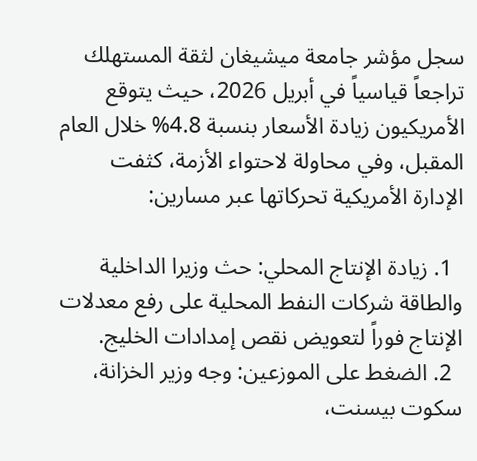سجل مؤشر جامعة ميشيغان لثقة المستهلك تراجعاً قياسياً في أبريل 2026، حيث يتوقع الأمريكيون زيادة الأسعار بنسبة 4.8% خلال العام المقبل، وفي محاولة لاحتواء الأزمة، كثفت الإدارة الأمريكية تحركاتها عبر مسارين:

  1. زيادة الإنتاج المحلي: حث وزيرا الداخلية والطاقة شركات النفط المحلية على رفع معدلات الإنتاج فوراً لتعويض نقص إمدادات الخليج.
  2. الضغط على الموزعين: وجه وزير الخزانة، سكوت بيسنت،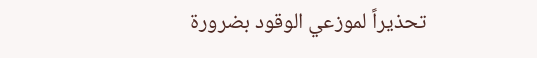تحذيراً لموزعي الوقود بضرورة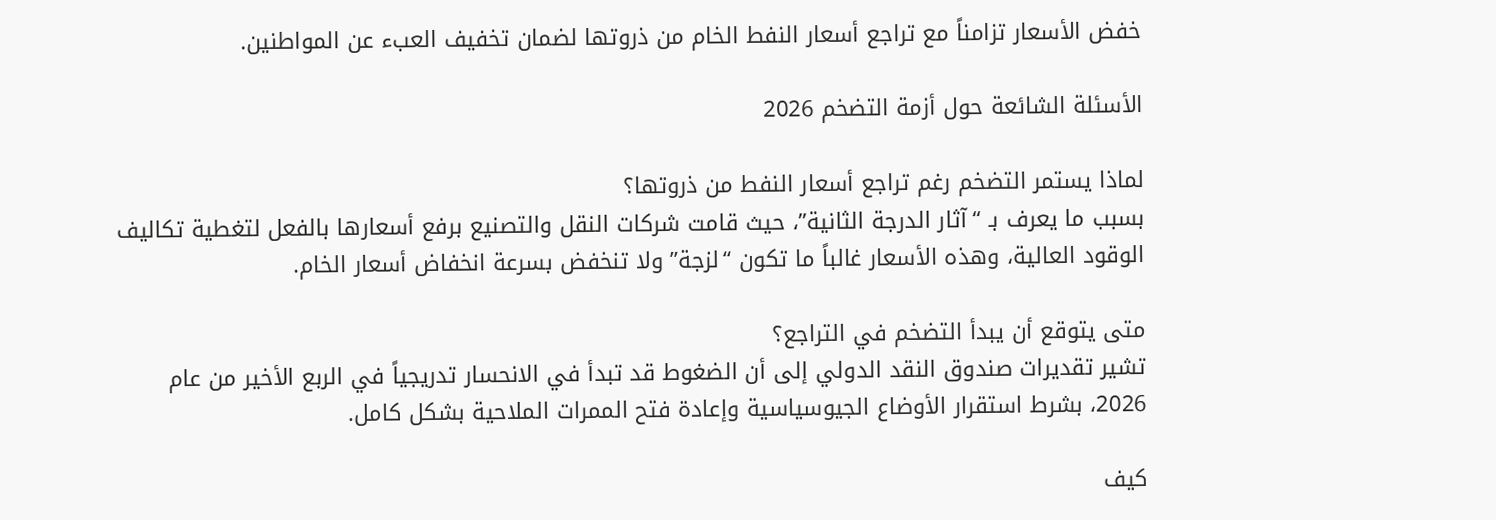خفض الأسعار تزامناً مع تراجع أسعار النفط الخام من ذروتها لضمان تخفيف العبء عن المواطنين.

الأسئلة الشائعة حول أزمة التضخم 2026

لماذا يستمر التضخم رغم تراجع أسعار النفط من ذروتها؟
بسبب ما يعرف بـ “آثار الدرجة الثانية”، حيث قامت شركات النقل والتصنيع برفع أسعارها بالفعل لتغطية تكاليف الوقود العالية، وهذه الأسعار غالباً ما تكون “لزجة” ولا تنخفض بسرعة انخفاض أسعار الخام.

متى يتوقع أن يبدأ التضخم في التراجع؟
تشير تقديرات صندوق النقد الدولي إلى أن الضغوط قد تبدأ في الانحسار تدريجياً في الربع الأخير من عام 2026، بشرط استقرار الأوضاع الجيوسياسية وإعادة فتح الممرات الملاحية بشكل كامل.

كيف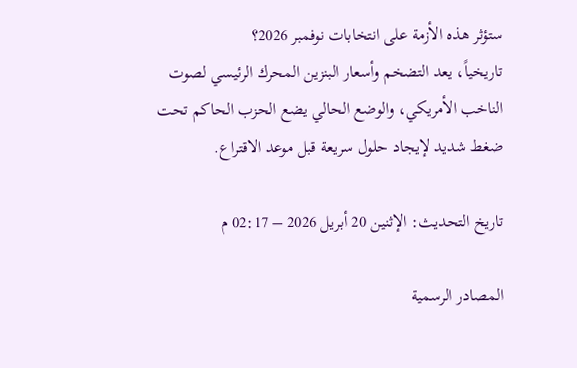ستؤثر هذه الأزمة على انتخابات نوفمبر 2026؟
تاريخياً، يعد التضخم وأسعار البنزين المحرك الرئيسي لصوت الناخب الأمريكي، والوضع الحالي يضع الحزب الحاكم تحت ضغط شديد لإيجاد حلول سريعة قبل موعد الاقتراع.

تاريخ التحديث: الإثنين 20 أبريل 2026 – 02:17 م

المصادر الرسمية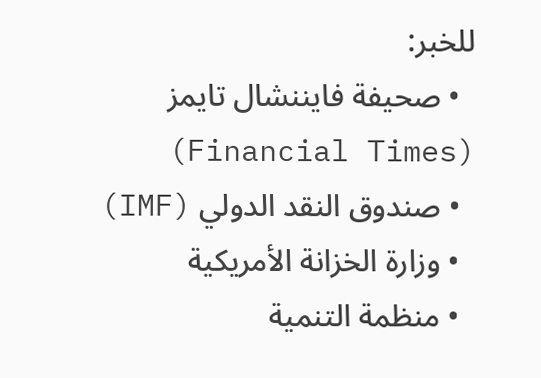للخبر:
  • صحيفة فايننشال تايمز (Financial Times)
  • صندوق النقد الدولي (IMF)
  • وزارة الخزانة الأمريكية
  • منظمة التنمية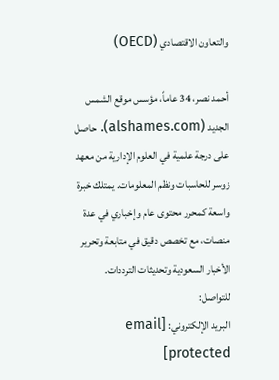والتعاون الاقتصادي (OECD)

أحمد نصر، 34 عاماً، مؤسس موقع الشمس الجديد (alshames.com). حاصل على درجة علمية في العلوم الإدارية من معهد زوسر للحاسبات ونظم المعلومات. يمتلك خبرة واسعة كمحرر محتوى عام وإخباري في عدة منصات، مع تخصص دقيق في متابعة وتحرير الأخبار السعودية وتحديثات الترددات.
للتواصل:
البريد الإلكتروني: [email protected]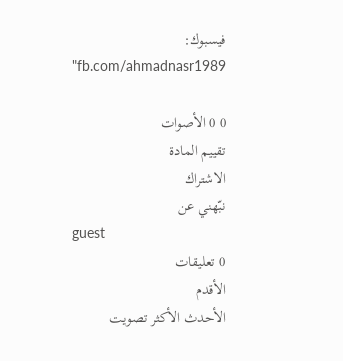فيسبوك: fb.com/ahmadnasr1989"

0 0 الأصوات
تقييم المادة
الاشتراك
نبّهني عن
guest
0 تعليقات
الأقدم
الأحدث الأكثر تصويت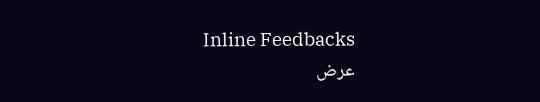Inline Feedbacks
عرض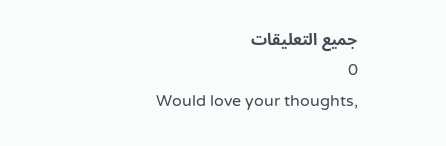جميع التعليقات
0
Would love your thoughts,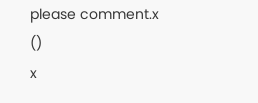please comment.x
()
x